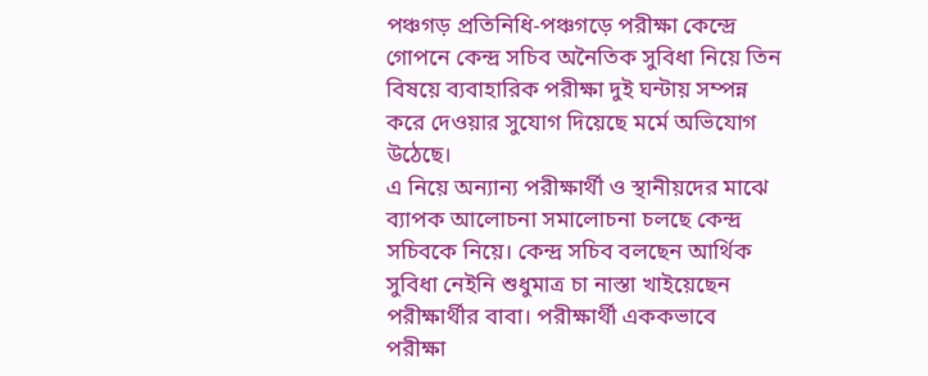পঞ্চগড় প্রতিনিধি-পঞ্চগড়ে পরীক্ষা কেন্দ্রে গোপনে কেন্দ্র সচিব অনৈতিক সুবিধা নিয়ে তিন বিষয়ে ব্যবাহারিক পরীক্ষা দুই ঘন্টায় সম্পন্ন করে দেওয়ার সুযোগ দিয়েছে মর্মে অভিযোগ উঠেছে।
এ নিয়ে অন্যান্য পরীক্ষার্থী ও স্থানীয়দের মাঝে ব্যাপক আলোচনা সমালোচনা চলছে কেন্দ্র সচিবকে নিয়ে। কেন্দ্র সচিব বলছেন আর্থিক সুবিধা নেইনি শুধুমাত্র চা নাস্তা খাইয়েছেন পরীক্ষার্থীর বাবা। পরীক্ষার্থী এককভাবে পরীক্ষা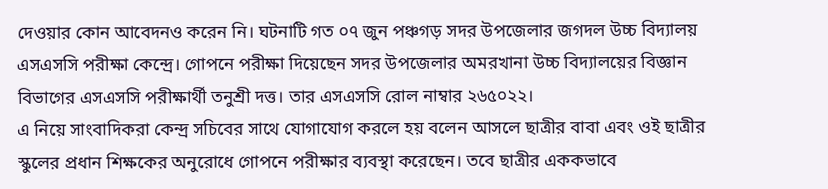দেওয়ার কোন আবেদনও করেন নি। ঘটনাটি গত ০৭ জুন পঞ্চগড় সদর উপজেলার জগদল উচ্চ বিদ্যালয় এসএসসি পরীক্ষা কেন্দ্রে। গোপনে পরীক্ষা দিয়েছেন সদর উপজেলার অমরখানা উচ্চ বিদ্যালয়ের বিজ্ঞান বিভাগের এসএসসি পরীক্ষার্থী তনুশ্রী দত্ত। তার এসএসসি রোল নাম্বার ২৬৫০২২।
এ নিয়ে সাংবাদিকরা কেন্দ্র সচিবের সাথে যোগাযোগ করলে হয় বলেন আসলে ছাত্রীর বাবা এবং ওই ছাত্রীর স্কুলের প্রধান শিক্ষকের অনুরোধে গোপনে পরীক্ষার ব্যবস্থা করেছেন। তবে ছাত্রীর এককভাবে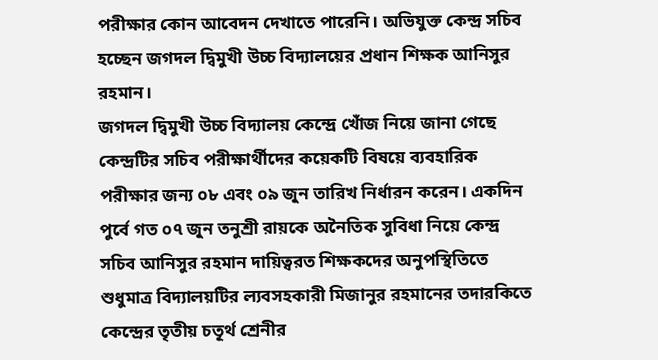পরীক্ষার কোন আবেদন দেখাতে পারেনি। অভিযুক্ত কেন্দ্র সচিব হচ্ছেন জগদল দ্বিমুখী উচ্চ বিদ্যালয়ের প্রধান শিক্ষক আনিসুর রহমান।
জগদল দ্বিমুখী উচ্চ বিদ্যালয় কেন্দ্রে খোঁজ নিয়ে জানা গেছে কেন্দ্রটির সচিব পরীক্ষার্থীদের কয়েকটি বিষয়ে ব্যবহারিক পরীক্ষার জন্য ০৮ এবং ০৯ জুন তারিখ নির্ধারন করেন। একদিন পুর্বে গত ০৭ জুন তনুশ্রী রায়কে অনৈতিক সুবিধা নিয়ে কেন্দ্র সচিব আনিসুর রহমান দায়িত্বরত শিক্ষকদের অনুপস্থিতিতে শুধুমাত্র বিদ্যালয়টির ল্যবসহকারী মিজানুর রহমানের তদারকিতে কেন্দ্রের তৃতীয় চতূর্থ শ্রেনীর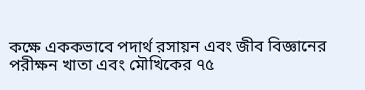কক্ষে এককভাবে পদার্থ রসায়ন এবং জীব বিজ্ঞানের পরীক্ষন খাতা এবং মৌখিকের ৭৫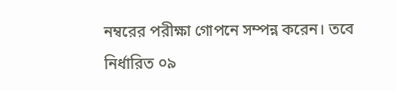নম্বরের পরীক্ষা গোপনে সম্পন্ন করেন। তবে নির্ধারিত ০৯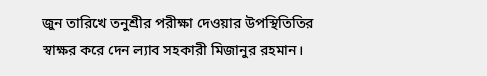জুন তারিখে তনুশ্রীর পরীক্ষা দেওয়ার উপস্থিতিতির স্বাক্ষর করে দেন ল্যাব সহকারী মিজানুর রহমান।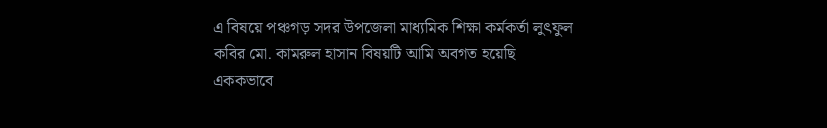এ বিষয়ে পঞ্চগড় সদর উপজেলা মাধ্যমিক শিক্ষা কর্মকর্তা লুৎফুল কবির মো. কামরুল হাসান বিষয়টি আমি অবগত হয়েছি এককভাবে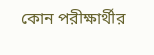কোন পরীক্ষার্থীর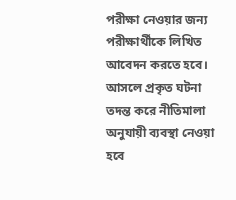পরীক্ষা নেওয়ার জন্য পরীক্ষার্থীকে লিখিত আবেদন করতে হবে। আসলে প্রকৃত ঘটনা তদন্ত করে নীতিমালা অনুযায়ী ব্যবস্থা নেওয়া হবে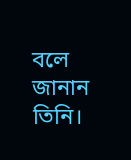বলে জানান তিনি।